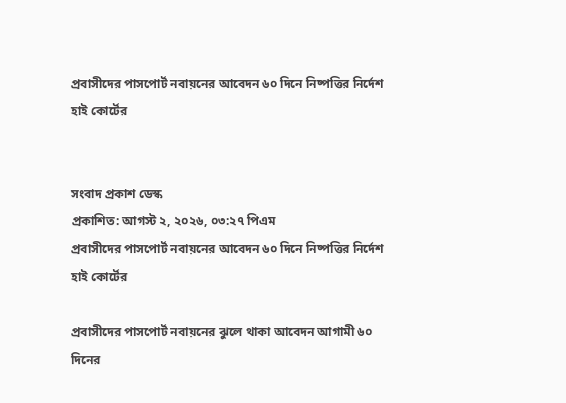প্রবাসীদের পাসপোর্ট নবায়নের আবেদন ৬০ দিনে নিষ্পত্তির নির্দেশ হাই কোর্টের


সংবাদ প্রকাশ ডেস্ক
প্রকাশিত: আগস্ট ২, ২০২৬, ০৩:২৭ পিএম
প্রবাসীদের পাসপোর্ট নবায়নের আবেদন ৬০ দিনে নিষ্পত্তির নির্দেশ হাই কোর্টের

প্রবাসীদের পাসপোর্ট নবায়নের ঝুলে থাকা আবেদন আগামী ৬০ দিনের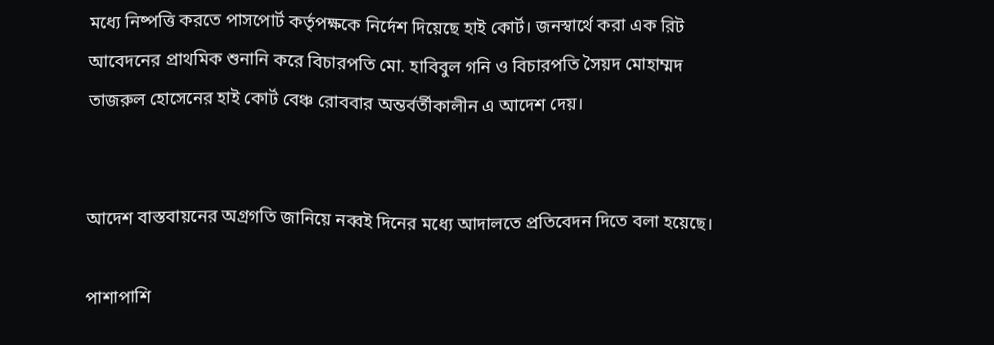মধ্যে নিষ্পত্তি করতে পাসপোর্ট কর্তৃপক্ষকে নির্দেশ দিয়েছে হাই কোর্ট। জনস্বার্থে করা এক রিট আবেদনের প্রাথমিক শুনানি করে বিচারপতি মো. হাবিবুল গনি ও বিচারপতি সৈয়দ মোহাম্মদ তাজরুল হোসেনের হাই কোর্ট বেঞ্চ রোববার অন্তর্বর্তীকালীন এ আদেশ দেয়।


আদেশ বাস্তবায়নের অগ্রগতি জানিয়ে নব্বই দিনের মধ্যে আদালতে প্রতিবেদন দিতে বলা হয়েছে।

পাশাপাশি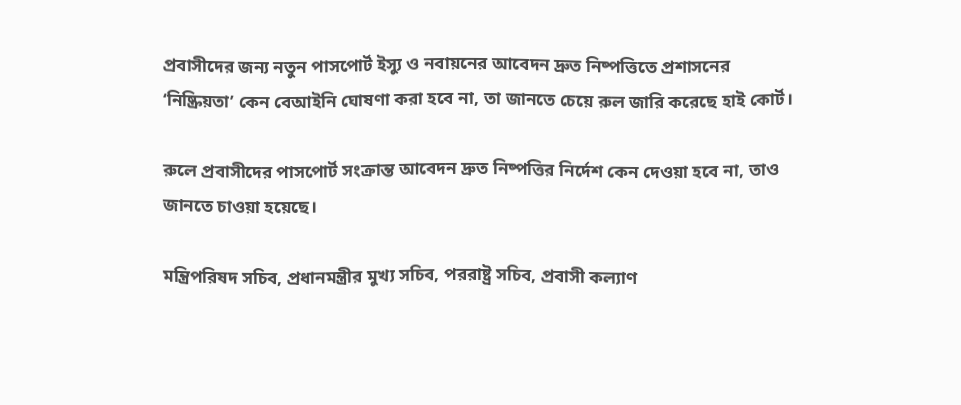প্রবাসীদের জন্য নতুন পাসপোর্ট ইস্যু ও নবায়নের আবেদন দ্রুত নিষ্পত্তিতে প্রশাসনের ‘নিষ্ক্রিয়তা’ কেন বেআইনি ঘোষণা করা হবে না, তা জানতে চেয়ে রুল জারি করেছে হাই কোর্ট।

রুলে প্রবাসীদের পাসপোর্ট সংক্রান্ত আবেদন দ্রুত নিষ্পত্তির নির্দেশ কেন দেওয়া হবে না, তাও জানতে চাওয়া হয়েছে।

মন্ত্রিপরিষদ সচিব, প্রধানমন্ত্রীর মুখ্য সচিব, পররাষ্ট্র সচিব, প্রবাসী কল্যাণ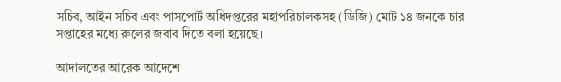সচিব, আইন সচিব এবং পাসপোর্ট অধিদপ্তরের মহাপরিচালকসহ (ডিজি) মোট ১৪ জনকে চার সপ্তাহের মধ্যে রুলের জবাব দিতে বলা হয়েছে।

আদালতের আরেক আদেশে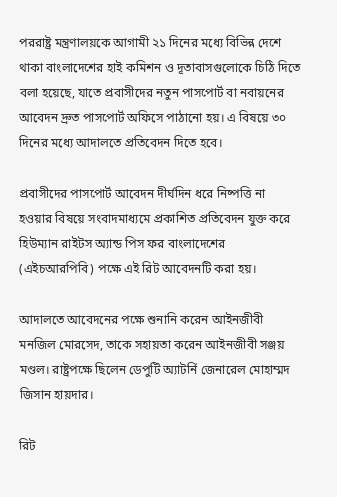পররাষ্ট্র মন্ত্রণালয়কে আগামী ২১ দিনের মধ্যে বিভিন্ন দেশে থাকা বাংলাদেশের হাই কমিশন ও দূতাবাসগুলোকে চিঠি দিতে বলা হয়েছে, যাতে প্রবাসীদের নতুন পাসপোর্ট বা নবায়নের আবেদন দ্রুত পাসপোর্ট অফিসে পাঠানো হয়। এ বিষয়ে ৩০ দিনের মধ্যে আদালতে প্রতিবেদন দিতে হবে।

প্রবাসীদের পাসপোর্ট আবেদন দীর্ঘদিন ধরে নিষ্পত্তি না হওয়ার বিষয়ে সংবাদমাধ্যমে প্রকাশিত প্রতিবেদন যুক্ত করে হিউম্যান রাইটস অ্যান্ড পিস ফর বাংলাদেশের (এইচআরপিবি) পক্ষে এই রিট আবেদনটি করা হয়।

আদালতে আবেদনের পক্ষে শুনানি করেন আইনজীবী মনজিল মোরসেদ, তাকে সহায়তা করেন আইনজীবী সঞ্জয় মণ্ডল। রাষ্ট্রপক্ষে ছিলেন ডেপুটি অ্যাটর্নি জেনারেল মোহাম্মদ জিসান হায়দার।

রিট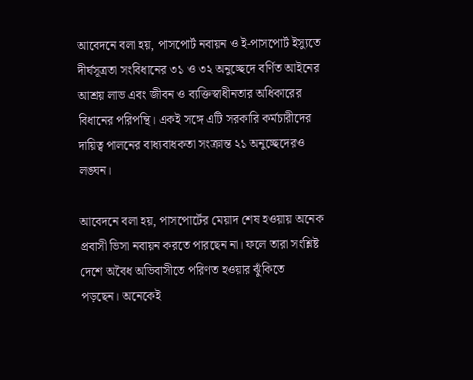আবেদনে বলা হয়, পাসপোর্ট নবায়ন ও ই-পাসপোর্ট ইস্যুতে দীর্ঘসূত্রতা সংবিধানের ৩১ ও ৩২ অনুচ্ছেদে বর্ণিত আইনের আশ্রয় লাভ এবং জীবন ও ব্যক্তিস্বাধীনতার অধিকারের বিধানের পরিপন্থি। একই সঙ্গে এটি সরকারি কর্মচারীদের দায়িত্ব পালনের বাধ্যবাধকতা সংক্রান্ত ২১ অনুচ্ছেদেরও লঙ্ঘন।

আবেদনে বলা হয়, পাসপোর্টের মেয়াদ শেষ হওয়ায় অনেক প্রবাসী ভিসা নবায়ন করতে পারছেন না। ফলে তারা সংশ্লিষ্ট দেশে অবৈধ অভিবাসীতে পরিণত হওয়ার ঝুঁকিতে পড়ছেন। অনেকেই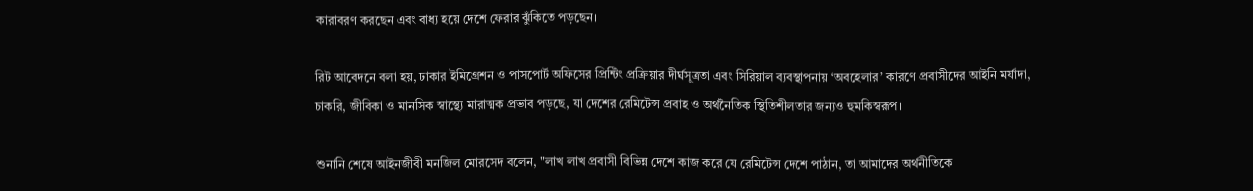কারাবরণ করছেন এবং বাধ্য হয়ে দেশে ফেরার ঝুঁকিতে পড়ছেন।

রিট আবেদনে বলা হয়, ঢাকার ইমিগ্রেশন ও পাসপোর্ট অফিসের প্রিন্টিং প্রক্রিয়ার দীর্ঘসূত্রতা এবং সিরিয়াল ব্যবস্থাপনায় ‘অবহেলার’ কারণে প্রবাসীদের আইনি মর্যাদা, চাকরি, জীবিকা ও মানসিক স্বাস্থ্যে মারাত্মক প্রভাব পড়ছে, যা দেশের রেমিটেন্স প্রবাহ ও অর্থনৈতিক স্থিতিশীলতার জন্যও হুমকিস্বরূপ।

শুনানি শেষে আইনজীবী মনজিল মোরসেদ বলেন, "লাখ লাখ প্রবাসী বিভিন্ন দেশে কাজ করে যে রেমিটেন্স দেশে পাঠান, তা আমাদের অর্থনীতিকে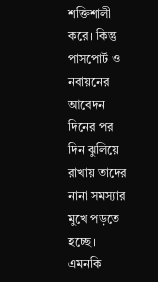শক্তিশালী করে। কিন্তু পাসপোর্ট ও নবায়নের আবেদন দিনের পর দিন ঝুলিয়ে রাখায় তাদের নানা সমস্যার মুখে পড়তে হচ্ছে। এমনকি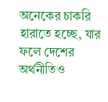অনেকের চাকরি হারাতে হচ্ছে, যার ফলে দেশের অর্থনীতিও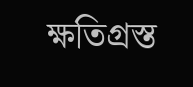ক্ষতিগ্রস্ত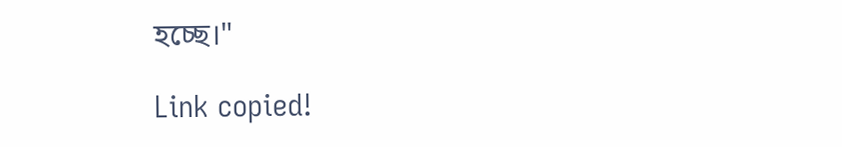হচ্ছে।"

Link copied!